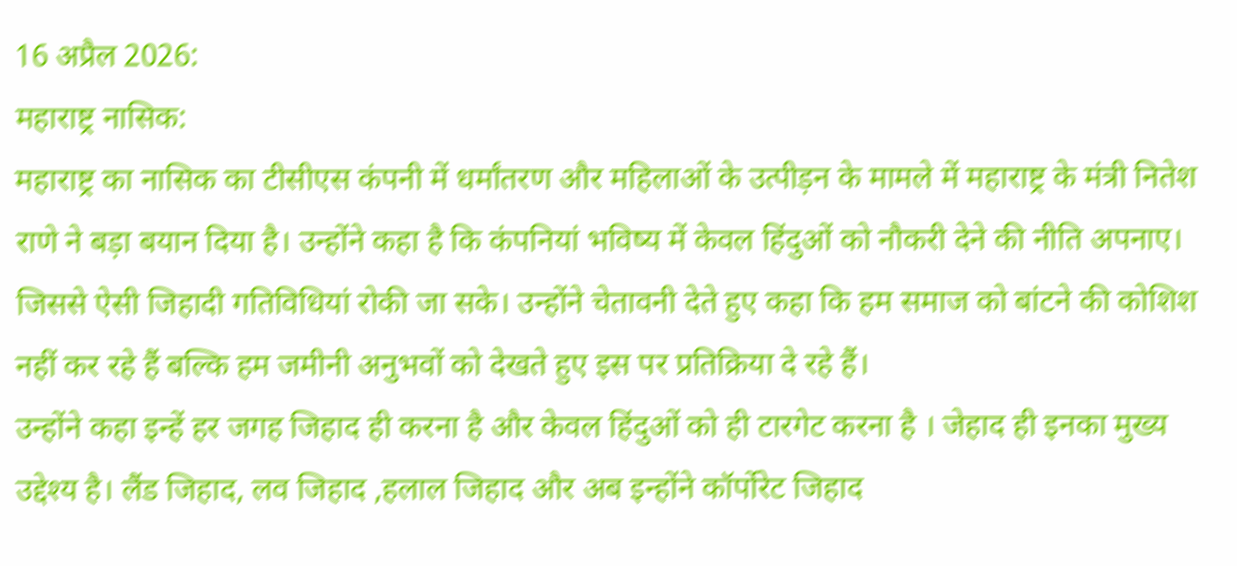16 अप्रैल 2026:
महाराष्ट्र नासिक:
महाराष्ट्र का नासिक का टीसीएस कंपनी में धर्मांतरण और महिलाओं के उत्पीड़न के मामले में महाराष्ट्र के मंत्री नितेश राणे ने बड़ा बयान दिया है। उन्होंने कहा है कि कंपनियां भविष्य में केवल हिंदुओं को नौकरी देने की नीति अपनाए। जिससे ऐसी जिहादी गतिविधियां रोकी जा सके। उन्होंने चेतावनी देते हुए कहा कि हम समाज को बांटने की कोशिश नहीं कर रहे हैं बल्कि हम जमीनी अनुभवों को देखते हुए इस पर प्रतिक्रिया दे रहे हैं।
उन्होंने कहा इन्हें हर जगह जिहाद ही करना है और केवल हिंदुओं को ही टारगेट करना है । जेहाद ही इनका मुख्य उद्देश्य है। लैंड जिहाद, लव जिहाद ,हलाल जिहाद और अब इन्होंने कॉर्पोरेट जिहाद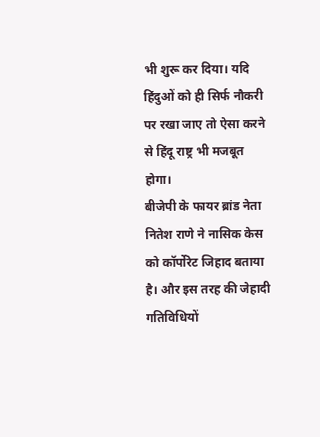भी शुरू कर दिया। यदि हिंदुओं को ही सिर्फ नौकरी पर रखा जाए तो ऐसा करने से हिंदू राष्ट्र भी मजबूत होगा।
बीजेपी के फायर ब्रांड नेता नितेश राणे ने नासिक केस को कॉर्पोरेट जिहाद बताया है। और इस तरह की जेहादी गतिविधियों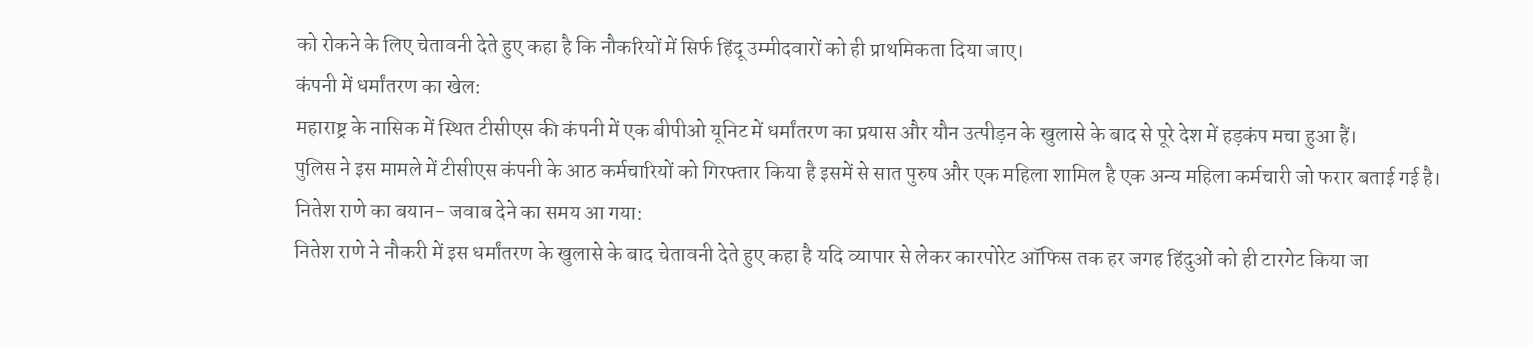को रोकने के लिए चेतावनी देते हुए कहा है कि नौकरियों में सिर्फ हिंदू उम्मीदवारों को ही प्राथमिकता दिया जाए।
कंपनी में धर्मांतरण का खेल:
महाराष्ट्र के नासिक में स्थित टीसीएस की कंपनी में एक बीपीओ यूनिट में धर्मांतरण का प्रयास और यौन उत्पीड़न के खुलासे के बाद से पूरे देश में हड़कंप मचा हुआ हैं।
पुलिस ने इस मामले में टीसीएस कंपनी के आठ कर्मचारियों को गिरफ्तार किया है इसमें से सात पुरुष और एक महिला शामिल है एक अन्य महिला कर्मचारी जो फरार बताई गई है।
नितेश राणे का बयान- जवाब देने का समय आ गया:
नितेश राणे ने नौकरी में इस धर्मांतरण के खुलासे के बाद चेतावनी देते हुए कहा है यदि व्यापार से लेकर कारपोरेट ऑफिस तक हर जगह हिंदुओं को ही टारगेट किया जा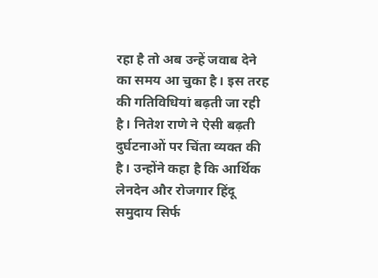रहा है तो अब उन्हें जवाब देने का समय आ चुका है। इस तरह की गतिविधियां बढ़ती जा रही है। नितेश राणे ने ऐसी बढ़ती दुर्घटनाओं पर चिंता व्यक्त की है। उन्होंने कहा है कि आर्थिक लेनदेन और रोजगार हिंदू समुदाय सिर्फ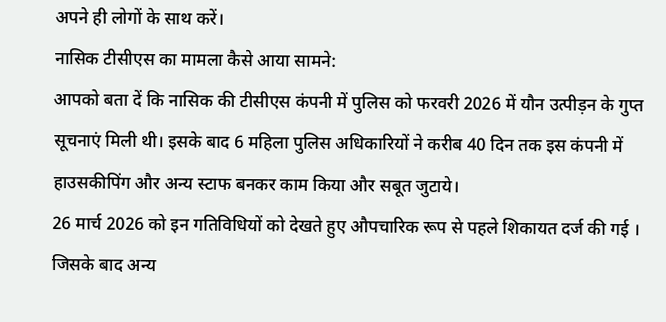अपने ही लोगों के साथ करें।
नासिक टीसीएस का मामला कैसे आया सामने:
आपको बता दें कि नासिक की टीसीएस कंपनी में पुलिस को फरवरी 2026 में यौन उत्पीड़न के गुप्त सूचनाएं मिली थी। इसके बाद 6 महिला पुलिस अधिकारियों ने करीब 40 दिन तक इस कंपनी में हाउसकीपिंग और अन्य स्टाफ बनकर काम किया और सबूत जुटाये।
26 मार्च 2026 को इन गतिविधियों को देखते हुए औपचारिक रूप से पहले शिकायत दर्ज की गई । जिसके बाद अन्य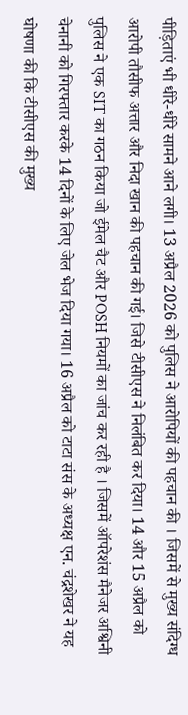पीड़िताएं भी धीरे-धीरे सामने आने लगी। 13 अप्रैल 2026 को पुलिस ने आरोपियों की पहचान की । जिसमें से मुख्य संदिग्ध आरोपी तौसीफ अत्तार और निदा खान की पहचान की गई। जिसे टीसीएस ने निलंबित कर दिया। 14 और 15 अप्रैल को पुलिस ने एक SIT का गठन किया जो ईमेल चैट और POSH नियमों का जांच कर रही है । जिसमें ऑपरेशंस मैनेजर अश्विनी चेनानी को गिरफ्तार करके 14 दिनों के लिए जेल भेज दिया गया। 16 अप्रैल को टाटा संस के अध्यक्ष एन. चंद्रशेखर ने यह घोषणा की कि टीसीएस की मुख्य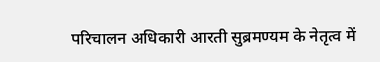परिचालन अधिकारी आरती सुब्रमण्यम के नेतृत्व में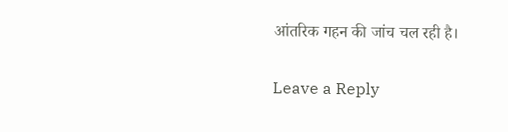आंतरिक गहन की जांच चल रही है।


Leave a Reply